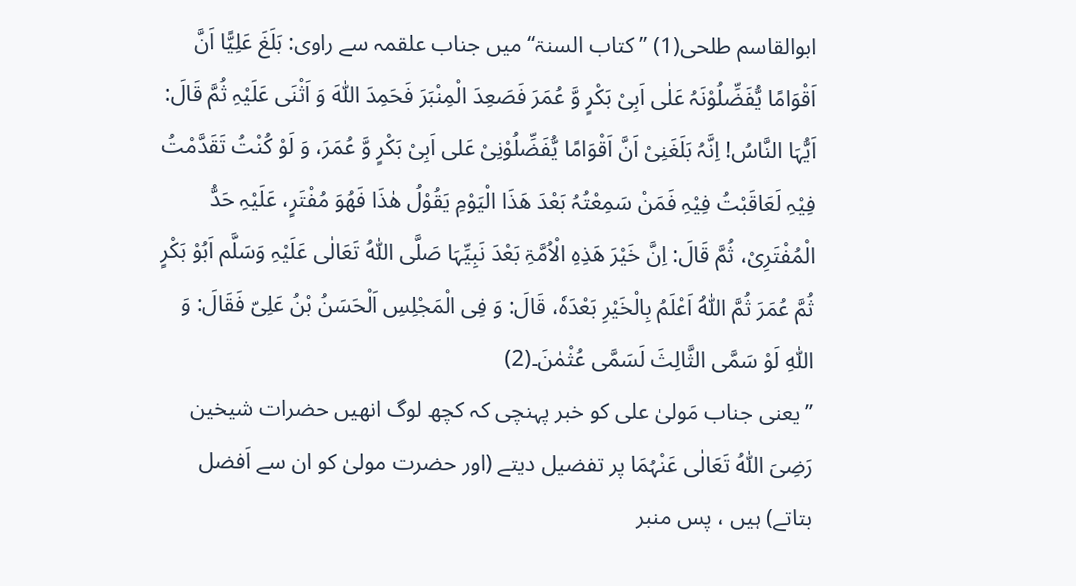ابوالقاسم طلحی(1) ’’کتاب السنۃ‘‘ میں جناب علقمہ سے راوی: بَلَغَ عَلِیًّا اَنَّ اَقْوَامًا یُّفَضِّلُوْنَہُ عَلٰی اَبِیْ بَکْرٍ وَّ عُمَرَ فَصَعِدَ الْمِنْبَرَ فَحَمِدَ اللّٰہَ وَ اَثْنَی عَلَیْہِ ثُمَّ قَالَ: اَیُّہَا النَّاسُ! اِنَّہُ بَلَغَنِیْ اَنَّ اَقْوَامًا یُّفَضِّلُوْنِیْ عَلی اَبِیْ بَکْرٍ وَّ عُمَرَ، وَ لَوْ کُنْتُ تَقَدَّمْتُ فِیْہِ لَعَاقَبْتُ فِیْہِ فَمَنْ سَمِعْتُہُ بَعْدَ ھَذَا الْیَوْمِ یَقُوْلُ ھٰذَا فَھُوَ مُفْتَرٍ، عَلَیْہِ حَدُّ الْمُفْتَرِیْ، ثُمَّ قَالَ: اِنَّ خَیْرَ ھَذِہِ الْاُمَّۃِ بَعْدَ نَبِیِّہَا صَلَّی اللّٰہُ تَعَالٰی عَلَیْہِ وَسَلَّم اَبُوْ بَکْرٍ ثُمَّ عُمَرَ ثُمَّ اَللّٰہُ اَعْلَمُ بِالْخَیْرِ بَعْدَہٗ، قَالَ: وَ فِی الْمَجْلِسِ اَلْحَسَنُ بْنُ عَلِیّ فَقَالَ: وَ اللّٰہِ لَوْ سَمَّی الثَّالِثَ لَسَمَّی عُثْمٰنَ۔(2)
’’یعنی جناب مَولیٰ علی کو خبر پہنچی کہ کچھ لوگ انھیں حضرات شیخین رَضِیَ اللّٰہُ تَعَالٰی عَنْہُمَا پر تفضیل دیتے (اور حضرت مولیٰ کو ان سے اَفضل بتاتے) ہیں ، پس منبر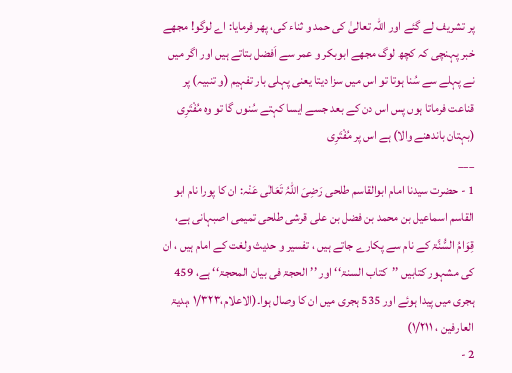پر تشریف لے گئے اور اللّٰہ تعالیٰ کی حمد و ثناء کی، پھر فرمایا: اے لوگو! مجھے خبر پہنچی کہ کچھ لوگ مجھے ابوبکر و عمر سے اَفضل بتاتے ہیں اور اگر میں نے پہلے سے سُنا ہوتا تو اس میں سزا دیتا یعنی پہلی بار تفہیم (و تنبیہ) پر قناعت فرماتا ہوں پس اس دن کے بعد جسے ایسا کہتے سُنوں گا تو وہ مُفْتَرِی (بہتان باندھنے والا) ہے اس پر مُفْتَرِی
___
1 - حضرت سیدنا امام ابوالقاسم طلحی رَضِیَ اللّٰہُ تَعَالٰی عَنْہ: ان کا پورا نام ابو القاسم اسماعیل بن محمد بن فضل بن علی قرشی طلحی تمیمی اصبہانی ہے، قِوَامُ السُّنَّۃ کے نام سے پکارے جاتے ہیں ، تفسیر و حدیث ولغت کے امام ہیں ، ان کی مشہور کتابیں ’’کتاب السنۃ‘‘ اور ’’الحجۃ فی بیان المحجۃ‘‘ ہے، 459 ہجری میں پیدا ہوئے اور 535 ہجری میں ان کا وصال ہوا۔(الاعلام،۱/۳۲۳ ،ہدیۃ العارفین ، ۱/۲۱۱)
2 -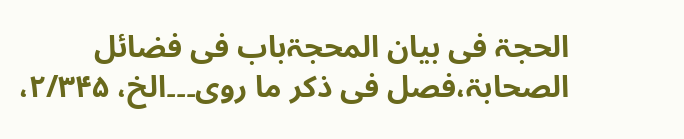الحجۃ فی بیان المحجۃباب فی فضائل الصحابۃ،فصل فی ذکر ما روی۔۔۔الخ، ۲/۳۴۵،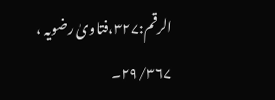الرقم:۳۲۷،فتاویٰ رضویہ ، ۲۹/۳۶۷۔